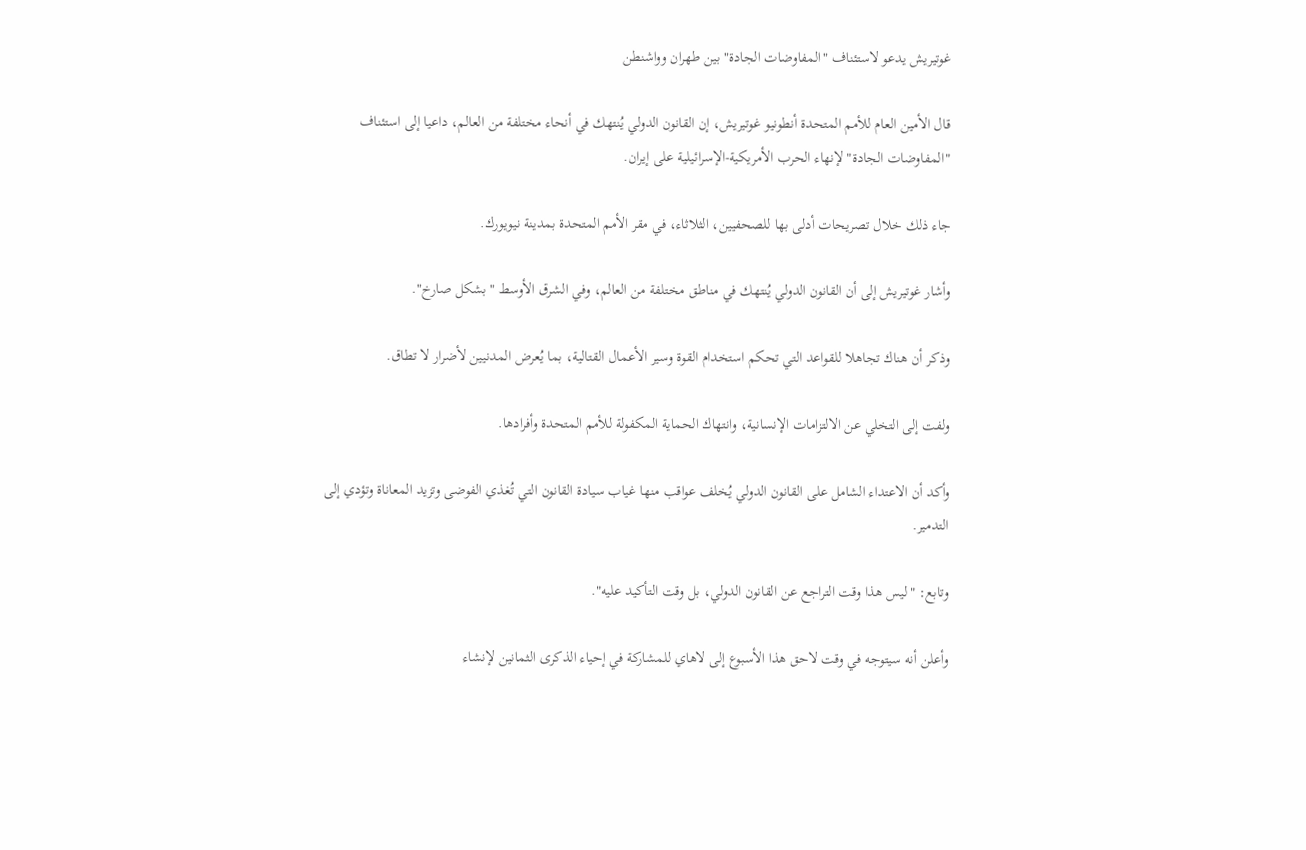غوتيريش يدعو لاستئناف "المفاوضات الجادة" بين طهران وواشنطن

قال الأمين العام للأمم المتحدة أنطونيو غوتيريش، إن القانون الدولي يُنتهك في أنحاء مختلفة من العالم، داعيا إلى استئناف "المفاوضات الجادة" لإنهاء الحرب الأمريكية-الإسرائيلية على إيران.

جاء ذلك خلال تصريحات أدلى بها للصحفيين، الثلاثاء، في مقر الأمم المتحدة بمدينة نيويورك.

وأشار غوتيريش إلى أن القانون الدولي يُنتهك في مناطق مختلفة من العالم، وفي الشرق الأوسط "بشكل صارخ".

وذكر أن هناك تجاهلا للقواعد التي تحكم استخدام القوة وسير الأعمال القتالية، بما يُعرض المدنيين لأضرار لا تطاق.

ولفت إلى التخلي عن الالتزامات الإنسانية، وانتهاك الحماية المكفولة للأمم المتحدة وأفرادها.

وأكد أن الاعتداء الشامل على القانون الدولي يُخلف عواقب منها غياب سيادة القانون التي تُغذي الفوضى وتزيد المعاناة وتؤدي إلى التدمير.

وتابع: "ليس هذا وقت التراجع عن القانون الدولي، بل وقت التأكيد عليه".

وأعلن أنه سيتوجه في وقت لاحق هذا الأسبوع إلى لاهاي للمشاركة في إحياء الذكرى الثمانين لإنشاء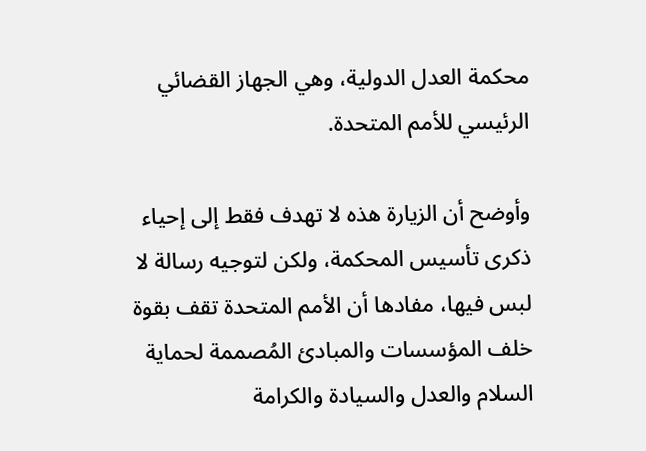محكمة العدل الدولية، وهي الجهاز القضائي الرئيسي للأمم المتحدة.

وأوضح أن الزيارة هذه لا تهدف فقط إلى إحياء ذكرى تأسيس المحكمة، ولكن لتوجيه رسالة لا لبس فيها، مفادها أن الأمم المتحدة تقف بقوة خلف المؤسسات والمبادئ المُصممة لحماية السلام والعدل والسيادة والكرامة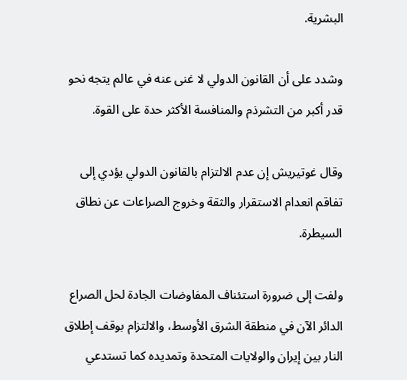البشرية.

وشدد على أن القانون الدولي لا غنى عنه في عالم يتجه نحو قدر أكبر من التشرذم والمنافسة الأكثر حدة على القوة.

وقال غوتيريش إن عدم الالتزام بالقانون الدولي يؤدي إلى تفاقم انعدام الاستقرار والثقة وخروج الصراعات عن نطاق السيطرة.

ولفت إلى ضرورة استئناف المفاوضات الجادة لحل الصراع الدائر الآن في منطقة الشرق الأوسط، والالتزام بوقف إطلاق النار بين إيران والولايات المتحدة وتمديده كما تستدعي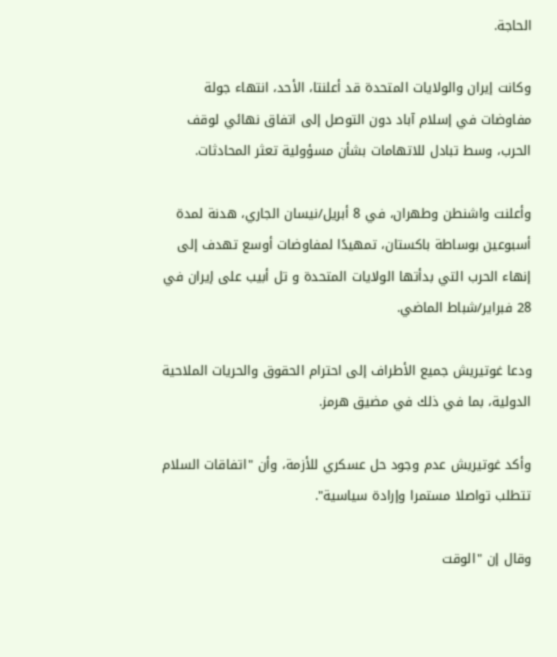الحاجة.

وكانت إيران والولايات المتحدة قد أعلنتا، الأحد، انتهاء جولة مفاوضات في إسلام آباد دون التوصل إلى اتفاق نهائي لوقف الحرب، وسط تبادل للاتهامات بشأن مسؤولية تعثر المحادثات.

وأعلنت واشنطن وطهران، في 8 أبريل/نيسان الجاري، هدنة لمدة أسبوعين بوساطة باكستان، تمهيدًا لمفاوضات أوسع تهدف إلى إنهاء الحرب التي بدأتها الولايات المتحدة و تل أبيب على إيران في 28 فبراير/شباط الماضي.

ودعا غوتيريش جميع الأطراف إلى احترام الحقوق والحريات الملاحية الدولية، بما في ذلك في مضيق هرمز.

وأكد غوتيريش عدم وجود حل عسكري للأزمة، وأن "اتفاقات السلام تتطلب تواصلا مستمرا وإرادة سياسية".

وقال إن "الوقت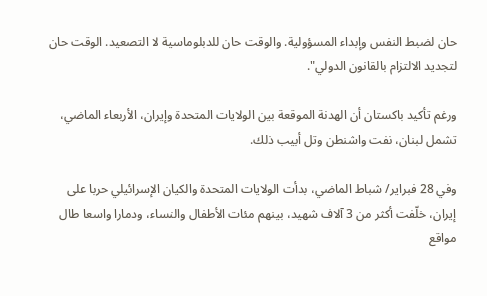حان لضبط النفس وإبداء المسؤولية. والوقت حان للدبلوماسية لا التصعيد. الوقت حان لتجديد الالتزام بالقانون الدولي".

ورغم تأكيد باكستان أن الهدنة الموقعة بين الولايات المتحدة وإيران، الأربعاء الماضي، تشمل لبنان، نفت واشنطن وتل أبيب ذلك.

وفي 28 فبراير/ شباط الماضي، بدأت الولايات المتحدة والكيان الإسرائيلي حربا على إيران، خلّفت أكثر من 3 آلاف شهيد، بينهم مئات الأطفال والنساء، ودمارا واسعا طال مواقع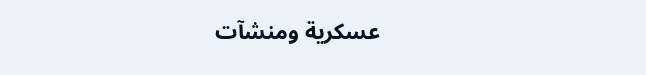عسكرية ومنشآت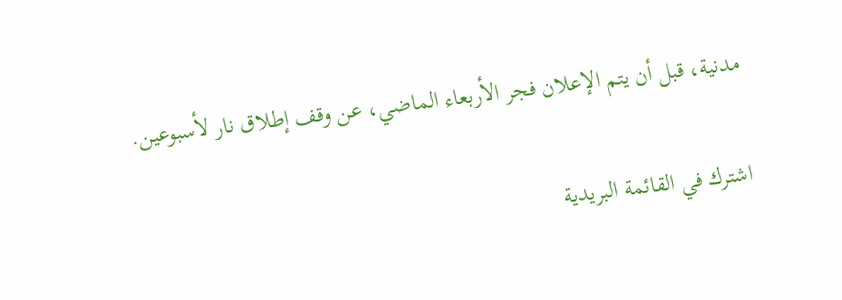مدنية، قبل أن يتم الإعلان فجر الأربعاء الماضي، عن وقف إطلاق نار لأسبوعين.

اشترك في القائمة البريدية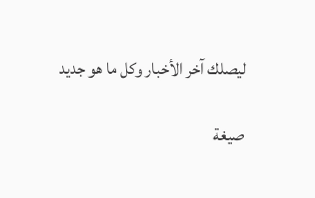ليصلك آخر الأخبار وكل ما هو جديد

صيغة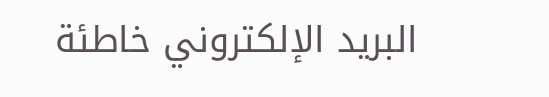البريد الإلكتروني خاطئة